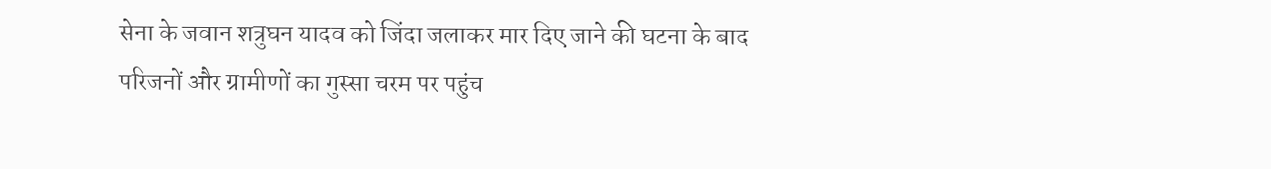सेना के जवान शत्रुघन यादव को जिंदा जलाकर मार दिए जाने की घटना के बाद परिजनों और ग्रामीणों का गुस्सा चरम पर पहुंच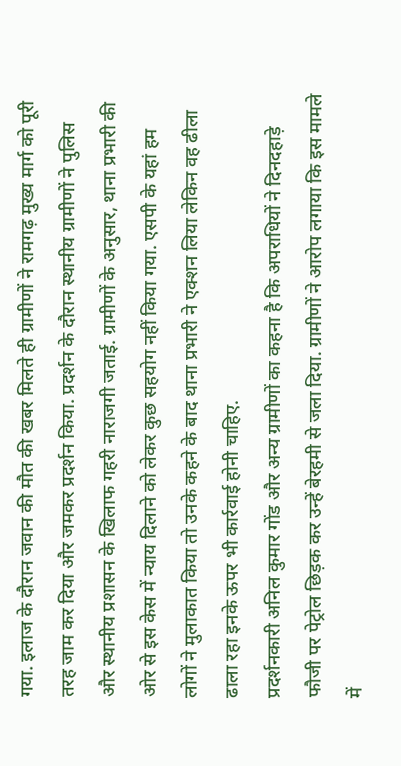गया. इलाज के दौरान जवान की मौत की खबर मिलते ही ग्रामीणों ने रामगढ़ मुख्य मार्ग को पूरी तरह जाम कर दिया और जमकर प्रदर्शन किया. प्रदर्शन के दौरान स्थानीय ग्रामीणों ने पुलिस और स्थानीय प्रशासन के खिलाफ गहरी नाराजगी जताई. ग्रामीणों के अनुसार, थाना प्रभारी की ओर से इस केस में न्याय दिलाने को लेकर कुछ सहयोग नहीं किया गया. एसपी के यहां हम लोगों ने मुलाकात किया तो उनके कहने के बाद थाना प्रभारी ने एक्शन लिया लेकिन वह ढीला ढाला रहा इनके ऊपर भी कार्रवाई होनी चाहिए.
प्रदर्शनकारी अनिल कुमार गोंड और अन्य ग्रामीणों का कहना है कि अपराधियों ने दिनदहाड़े फौजी पर पेट्रोल छिड़क कर उन्हें बेरहमी से जला दिया. ग्रामीणों ने आरोप लगाया कि इस मामले में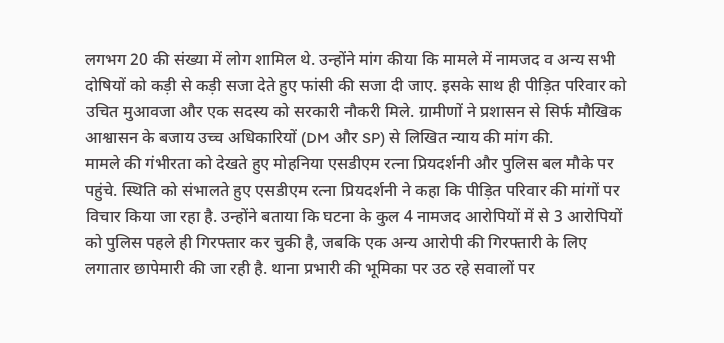लगभग 20 की संख्या में लोग शामिल थे. उन्होंने मांग कीया कि मामले में नामजद व अन्य सभी दोषियों को कड़ी से कड़ी सजा देते हुए फांसी की सजा दी जाए. इसके साथ ही पीड़ित परिवार को उचित मुआवजा और एक सदस्य को सरकारी नौकरी मिले. ग्रामीणों ने प्रशासन से सिर्फ मौखिक आश्वासन के बजाय उच्च अधिकारियों (DM और SP) से लिखित न्याय की मांग की.
मामले की गंभीरता को देखते हुए मोहनिया एसडीएम रत्ना प्रियदर्शनी और पुलिस बल मौके पर पहुंचे. स्थिति को संभालते हुए एसडीएम रत्ना प्रियदर्शनी ने कहा कि पीड़ित परिवार की मांगों पर विचार किया जा रहा है. उन्होंने बताया कि घटना के कुल 4 नामजद आरोपियों में से 3 आरोपियों को पुलिस पहले ही गिरफ्तार कर चुकी है, जबकि एक अन्य आरोपी की गिरफ्तारी के लिए लगातार छापेमारी की जा रही है. थाना प्रभारी की भूमिका पर उठ रहे सवालों पर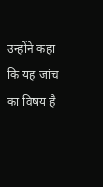उन्होंने कहा कि यह जांच का विषय है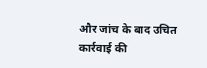और जांच के बाद उचित कार्रवाई की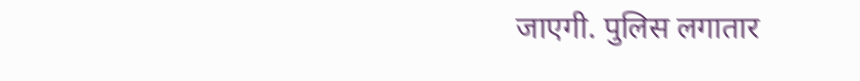जाएगी. पुलिस लगातार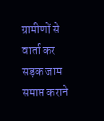ग्रामीणों से वार्ता कर सड़क जाम समाप्त कराने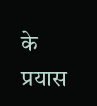के प्रयास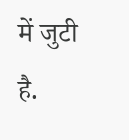में जुटी है.